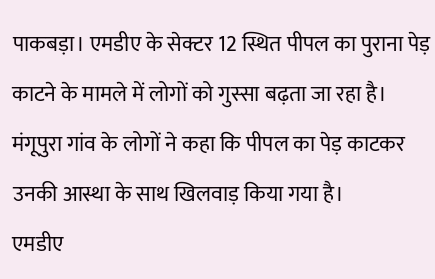पाकबड़ा। एमडीए के सेक्टर 12 स्थित पीपल का पुराना पेड़ काटने के मामले में लोगों को गुस्सा बढ़ता जा रहा है। मंगूपुरा गांव के लोगों ने कहा कि पीपल का पेड़ काटकर उनकी आस्था के साथ खिलवाड़ किया गया है।
एमडीए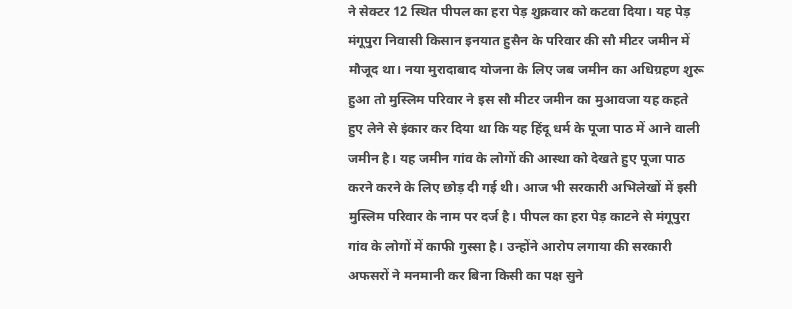ने सेक्टर 12 स्थित पीपल का हरा पेड़ शुक्रवार को कटवा दिया। यह पेड़ मंगूपुरा निवासी किसान इनयात हुसैन के परिवार की सौ मीटर जमीन में मौजूद था। नया मुरादाबाद योजना के लिए जब जमीन का अधिग्रहण शुरू हुआ तो मुस्लिम परिवार ने इस सौ मीटर जमीन का मुआवजा यह कहते हुए लेने से इंकार कर दिया था कि यह हिंदू धर्म के पूजा पाठ में आने वाली जमीन है। यह जमीन गांव के लोगों की आस्था को देखते हुए पूजा पाठ करने करने के लिए छोड़ दी गई थी। आज भी सरकारी अभिलेखों में इसी मुस्लिम परिवार के नाम पर दर्ज है। पीपल का हरा पेड़ काटने से मंगूपुरा गांव के लोगों में काफी गुस्सा है। उन्होंने आरोप लगाया की सरकारी अफसरों ने मनमानी कर बिना किसी का पक्ष सुने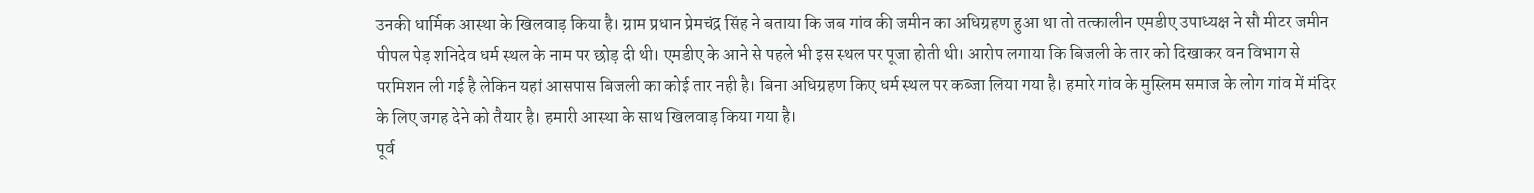उनकी धार्मिक आस्था के खिलवाड़ किया है। ग्राम प्रधान प्रेमचंद्र सिंह ने बताया कि जब गांव की जमीन का अधिग्रहण हुआ था तो तत्कालीन एमडीए उपाध्यक्ष ने सौ मीटर जमीन पीपल पेड़ शनिदेव धर्म स्थल के नाम पर छोड़ दी थी। एमडीए के आने से पहले भी इस स्थल पर पूजा होती थी। आरोप लगाया कि बिजली के तार को दिखाकर वन विभाग से परमिशन ली गई है लेकिन यहां आसपास बिजली का कोई तार नही है। बिना अधिग्रहण किए धर्म स्थल पर कब्जा लिया गया है। हमारे गांव के मुस्लिम समाज के लोग गांव में मंदिर के लिए जगह देने को तैयार है। हमारी आस्था के साथ खिलवाड़ किया गया है।
पूर्व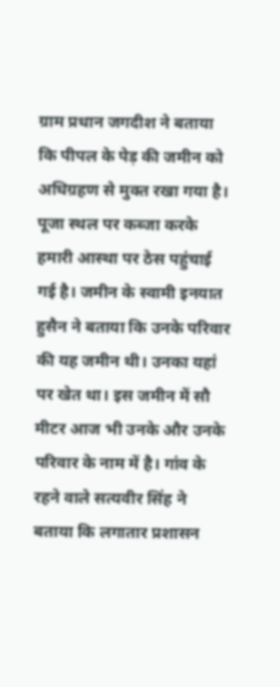ग्राम प्रधान जगदीश ने बताया कि पीपल के पेड़ की जमीन को अधिग्रहण से मुक्त रखा गया है। पूजा स्थल पर कब्जा करके हमारी आस्था पर ठेस पहुंचाई गई है। जमीन के स्वामी इनयात हुसैन ने बताया कि उनके परिवार की यह जमीन थी। उनका यहां पर खेत था। इस जमीन में सौ मीटर आज भी उनके और उनके परिवार के नाम में है। गांव के रहने वाले सत्यवीर सिंह ने बताया कि लगातार प्रशासन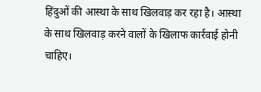हिंदुओं की आस्था के साथ खिलवाड़ कर रहा है। आस्था के साथ खिलवाड़ करने वालों के खिलाफ कार्रवाई होनी चाहिए।